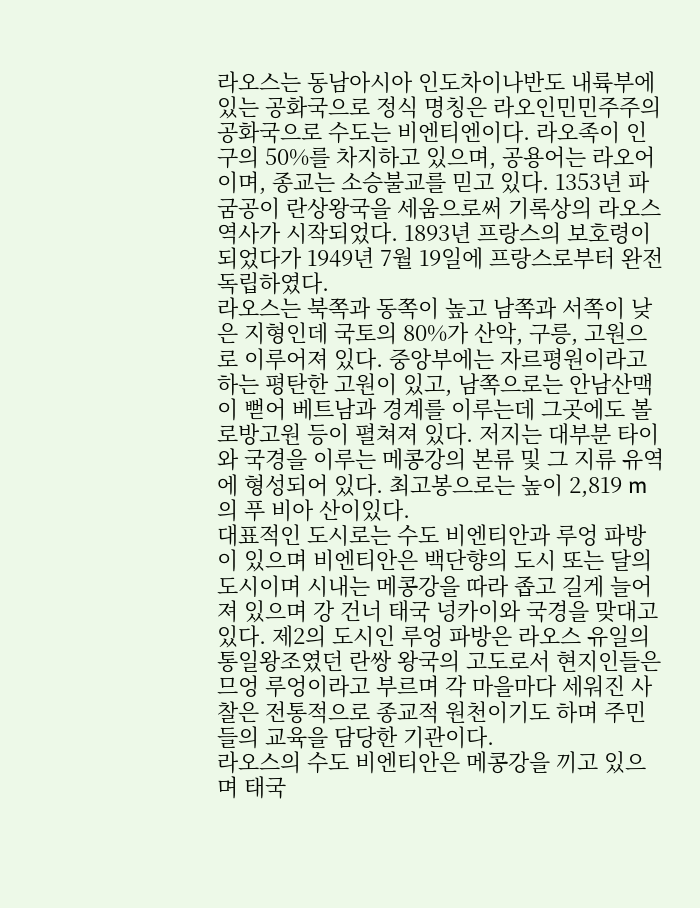라오스는 동남아시아 인도차이나반도 내륙부에 있는 공화국으로 정식 명칭은 라오인민민주주의 공화국으로 수도는 비엔티엔이다. 라오족이 인구의 50%를 차지하고 있으며, 공용어는 라오어이며, 종교는 소승불교를 믿고 있다. 1353년 파굼공이 란상왕국을 세움으로써 기록상의 라오스 역사가 시작되었다. 1893년 프랑스의 보호령이 되었다가 1949년 7월 19일에 프랑스로부터 완전 독립하였다.
라오스는 북쪽과 동쪽이 높고 남쪽과 서쪽이 낮은 지형인데 국토의 80%가 산악, 구릉, 고원으로 이루어져 있다. 중앙부에는 자르평원이라고 하는 평탄한 고원이 있고, 남쪽으로는 안남산맥이 뻗어 베트남과 경계를 이루는데 그곳에도 볼로방고원 등이 펼쳐져 있다. 저지는 대부분 타이와 국경을 이루는 메콩강의 본류 및 그 지류 유역에 형성되어 있다. 최고봉으로는 높이 2,819 m의 푸 비아 산이있다.
대표적인 도시로는 수도 비엔티안과 루엉 파방이 있으며 비엔티안은 백단향의 도시 또는 달의 도시이며 시내는 메콩강을 따라 좁고 길게 늘어져 있으며 강 건너 태국 넝카이와 국경을 맞대고 있다. 제2의 도시인 루엉 파방은 라오스 유일의 통일왕조였던 란쌍 왕국의 고도로서 현지인들은 므엉 루엉이라고 부르며 각 마을마다 세워진 사찰은 전통적으로 종교적 원천이기도 하며 주민들의 교육을 담당한 기관이다.
라오스의 수도 비엔티안은 메콩강을 끼고 있으며 태국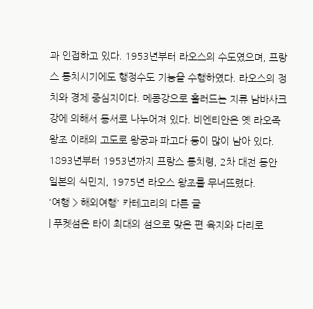과 인접하고 있다. 1953년부터 라오스의 수도였으며, 프랑스 통치시기에도 행정수도 기능을 수행하였다. 라오스의 정치와 경제 중심지이다. 메콩강으로 흘러드는 지류 남바사크강에 의해서 동서로 나누어져 있다. 비엔티안은 옛 라오족 왕조 이래의 고도로 왕궁과 파고다 등이 많이 남아 있다. 1893년부터 1953년까지 프랑스 통치령, 2차 대전 동안 일본의 식민지, 1975년 라오스 왕조를 무너뜨렸다.
'여행 > 해외여행' 카테고리의 다른 글
| 푸켓섬은 타이 최대의 섬으로 맞은 편 육지와 다리로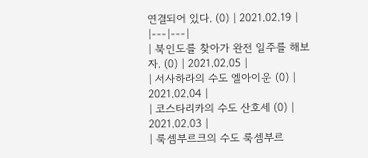연결되어 있다. (0) | 2021.02.19 |
|---|---|
| 북인도를 찾아가 완전 일주를 해보자. (0) | 2021.02.05 |
| 서사하라의 수도 엘아이운 (0) | 2021.02.04 |
| 코스타리카의 수도 산호세 (0) | 2021.02.03 |
| 룩셈부르크의 수도 룩셈부르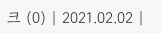크 (0) | 2021.02.02 |